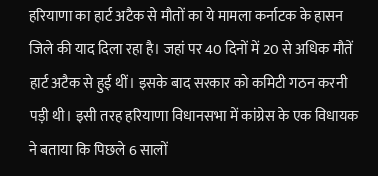हरियाणा का हार्ट अटैक से मौतों का ये मामला कर्नाटक के हासन जिले की याद दिला रहा है। जहां पर 40 दिनों में 20 से अधिक मौतें हार्ट अटैक से हुई थीं। इसके बाद सरकार को कमिटी गठन करनी पड़ी थी। इसी तरह हरियाणा विधानसभा में कांग्रेस के एक विधायक ने बताया कि पिछले 6 सालों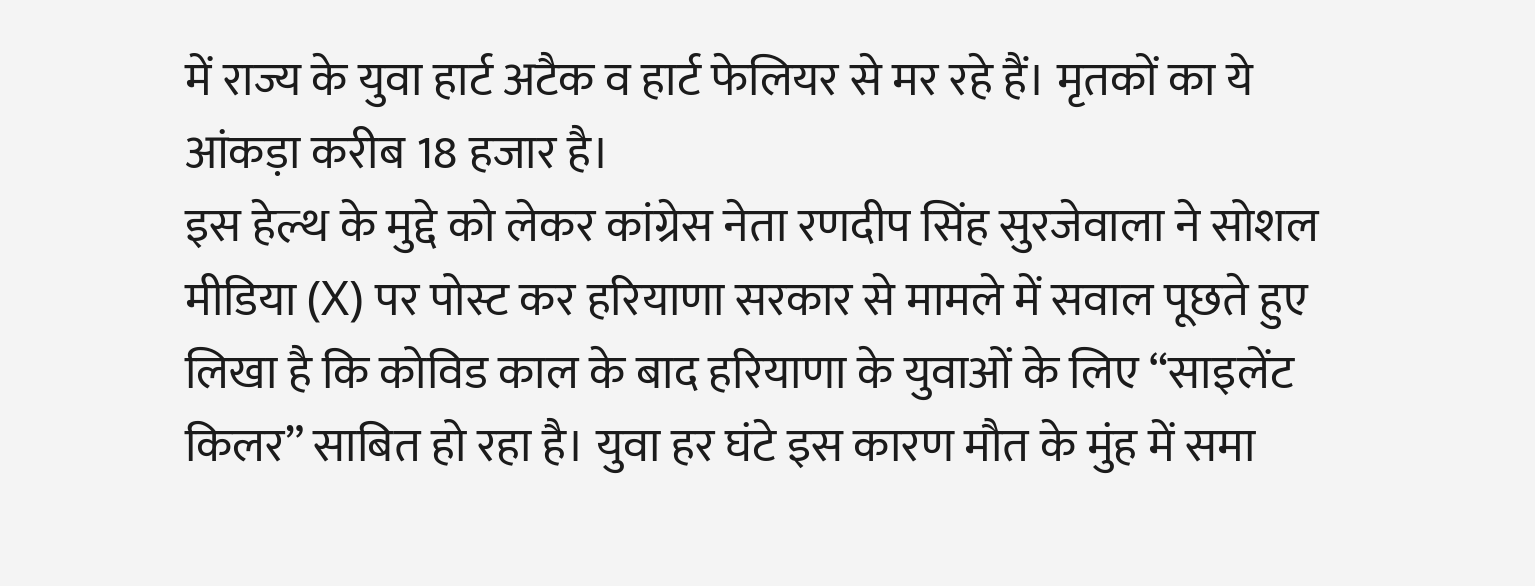में राज्य के युवा हार्ट अटैक व हार्ट फेलियर से मर रहे हैं। मृतकों का ये आंकड़ा करीब 18 हजार है।
इस हेल्थ के मुद्दे को लेकर कांग्रेस नेता रणदीप सिंह सुरजेवाला ने सोशल मीडिया (X) पर पोस्ट कर हरियाणा सरकार से मामले में सवाल पूछते हुए लिखा है कि कोविड काल के बाद हरियाणा के युवाओं के लिए “साइलेंट किलर” साबित हो रहा है। युवा हर घंटे इस कारण मौत के मुंह में समा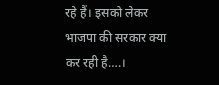रहे हैं। इसको लेकर भाजपा की सरकार क्या कर रही है….।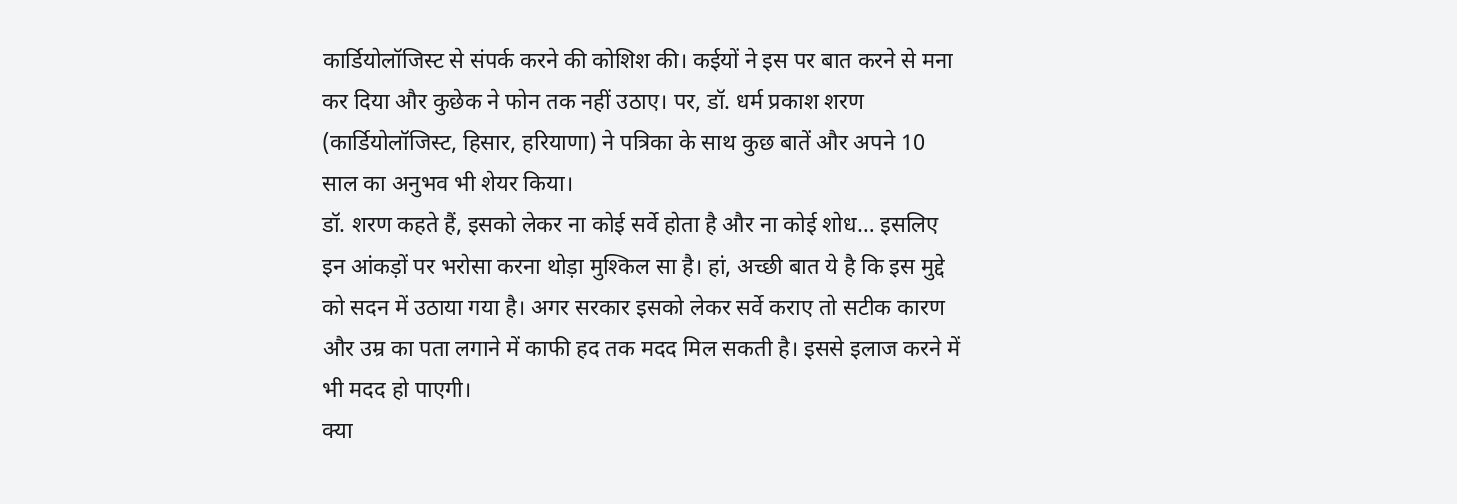कार्डियोलॉजिस्ट से संपर्क करने की कोशिश की। कईयों ने इस पर बात करने से मना कर दिया और कुछेक ने फोन तक नहीं उठाए। पर, डॉ. धर्म प्रकाश शरण (कार्डियोलॉजिस्ट, हिसार, हरियाणा) ने पत्रिका के साथ कुछ बातें और अपने 10 साल का अनुभव भी शेयर किया।
डॉ. शरण कहते हैं, इसको लेकर ना कोई सर्वे होता है और ना कोई शोध… इसलिए इन आंकड़ों पर भरोसा करना थोड़ा मुश्किल सा है। हां, अच्छी बात ये है कि इस मुद्दे को सदन में उठाया गया है। अगर सरकार इसको लेकर सर्वे कराए तो सटीक कारण और उम्र का पता लगाने में काफी हद तक मदद मिल सकती है। इससे इलाज करने में भी मदद हो पाएगी।
क्या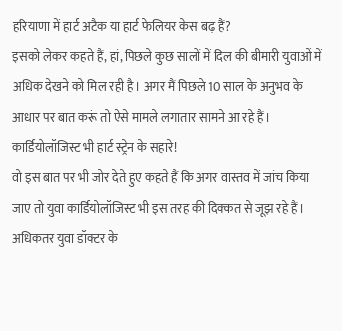हरियाणा में हार्ट अटैक या हार्ट फेलियर केस बढ़ हैं?
इसको लेकर कहते हैं, हां, पिछले कुछ सालों में दिल की बीमारी युवाओं में अधिक देखने को मिल रही है। अगर मैं पिछले 10 साल के अनुभव के आधार पर बात करूं तो ऐसे मामले लगातार सामने आ रहे हैं।
कार्डियोलॉजिस्ट भी हार्ट स्ट्रेन के सहारे!
वो इस बात पर भी जोर देते हुए कहते हैं कि अगर वास्तव में जांच किया जाए तो युवा कार्डियोलॉजिस्ट भी इस तरह की दिक्कत से जूझ रहे हैं। अधिकतर युवा डॉक्टर के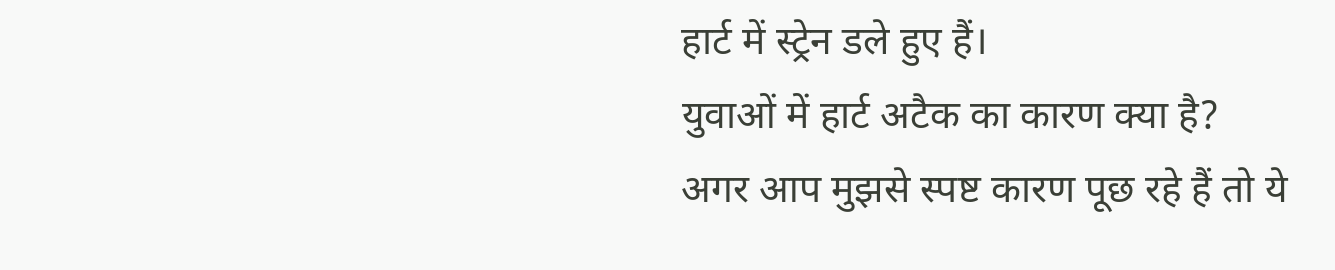हार्ट में स्ट्रेन डले हुए हैं।
युवाओं में हार्ट अटैक का कारण क्या है?
अगर आप मुझसे स्पष्ट कारण पूछ रहे हैं तो ये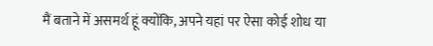मैं बताने में असमर्थ हूं क्योंकि, अपने यहां पर ऐसा कोई शोध या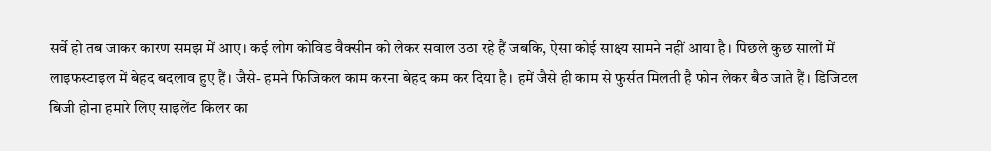सर्वे हो तब जाकर कारण समझ में आए। कई लोग कोविड वैक्सीन को लेकर सवाल उठा रहे हैं जबकि, ऐसा कोई साक्ष्य सामने नहीं आया है। पिछले कुछ सालों में लाइफस्टाइल में बेहद बदलाव हुए हैं। जैसे- हमने फिजिकल काम करना बेहद कम कर दिया है। हमें जैसे ही काम से फुर्सत मिलती है फोन लेकर बैठ जाते हैं। डिजिटल बिजी होना हमारे लिए साइलेंट किलर का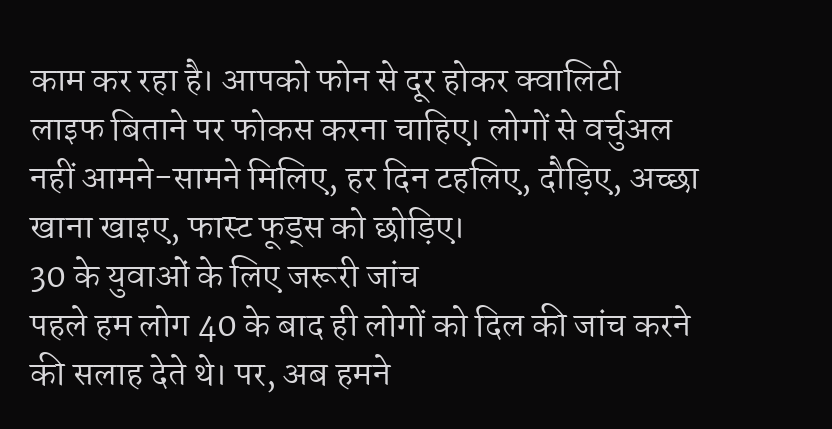काम कर रहा है। आपको फोन से दूर होकर क्वालिटी लाइफ बिताने पर फोकस करना चाहिए। लोगों से वर्चुअल नहीं आमने-सामने मिलिए, हर दिन टहलिए, दौड़िए, अच्छा खाना खाइए, फास्ट फूड्स को छोड़िए।
30 के युवाओं के लिए जरूरी जांच
पहले हम लोग 40 के बाद ही लोगों को दिल की जांच करने की सलाह देते थे। पर, अब हमने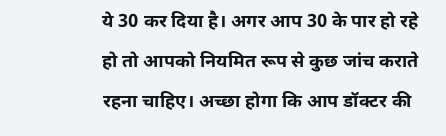ये 30 कर दिया है। अगर आप 30 के पार हो रहे हो तो आपको नियमित रूप से कुछ जांच कराते रहना चाहिए। अच्छा होगा कि आप डॉक्टर की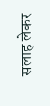सलाह लेकर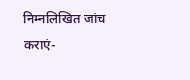निम्नलिखित जांच कराएं-